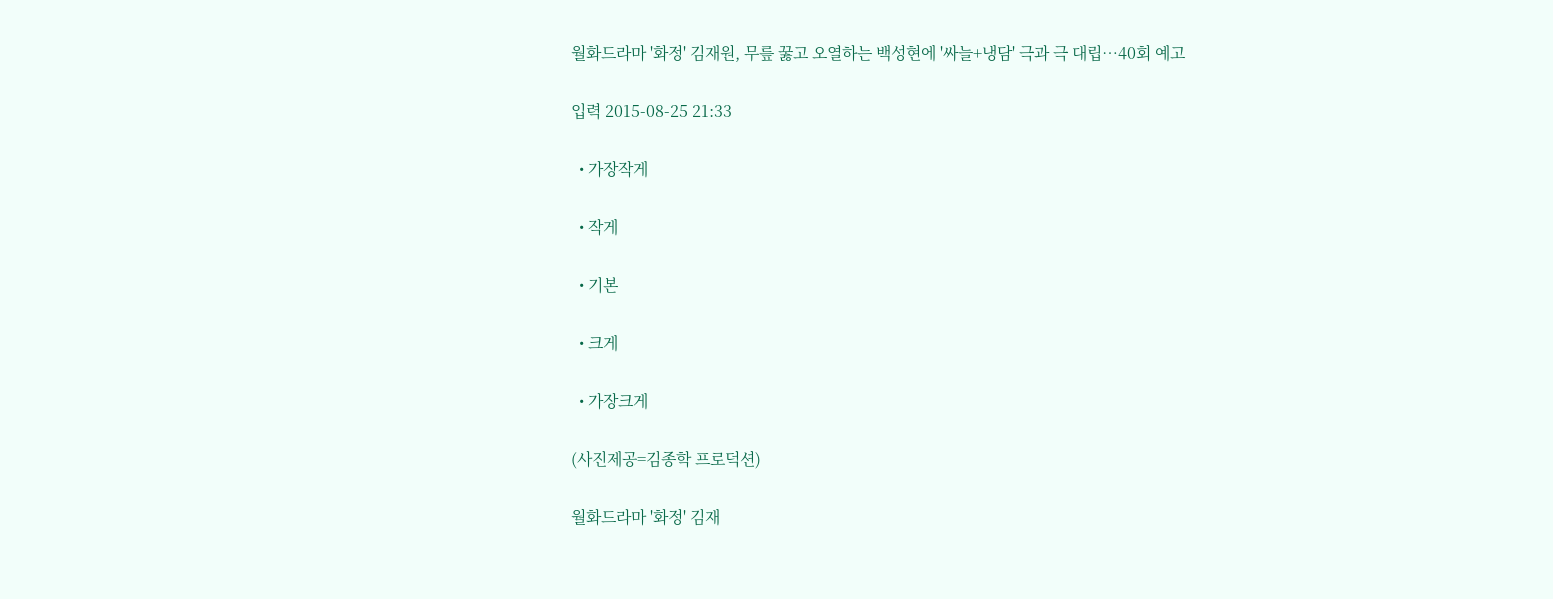월화드라마 '화정' 김재원, 무릎 꿇고 오열하는 백성현에 '싸늘+냉담' 극과 극 대립…40회 예고

입력 2015-08-25 21:33

  • 가장작게

  • 작게

  • 기본

  • 크게

  • 가장크게

(사진제공=김종학 프로덕션)

월화드라마 '화정' 김재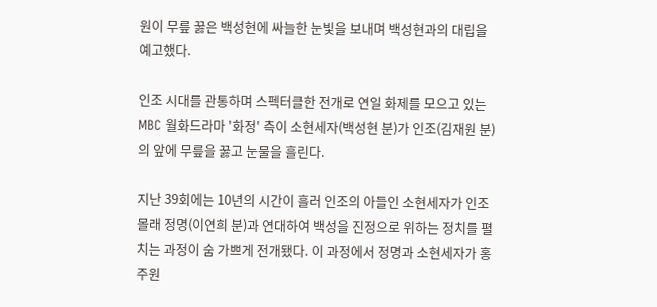원이 무릎 꿇은 백성현에 싸늘한 눈빛을 보내며 백성현과의 대립을 예고했다.

인조 시대를 관통하며 스펙터클한 전개로 연일 화제를 모으고 있는 MBC 월화드라마 '화정' 측이 소현세자(백성현 분)가 인조(김재원 분)의 앞에 무릎을 꿇고 눈물을 흘린다.

지난 39회에는 10년의 시간이 흘러 인조의 아들인 소현세자가 인조 몰래 정명(이연희 분)과 연대하여 백성을 진정으로 위하는 정치를 펼치는 과정이 숨 가쁘게 전개됐다. 이 과정에서 정명과 소현세자가 홍주원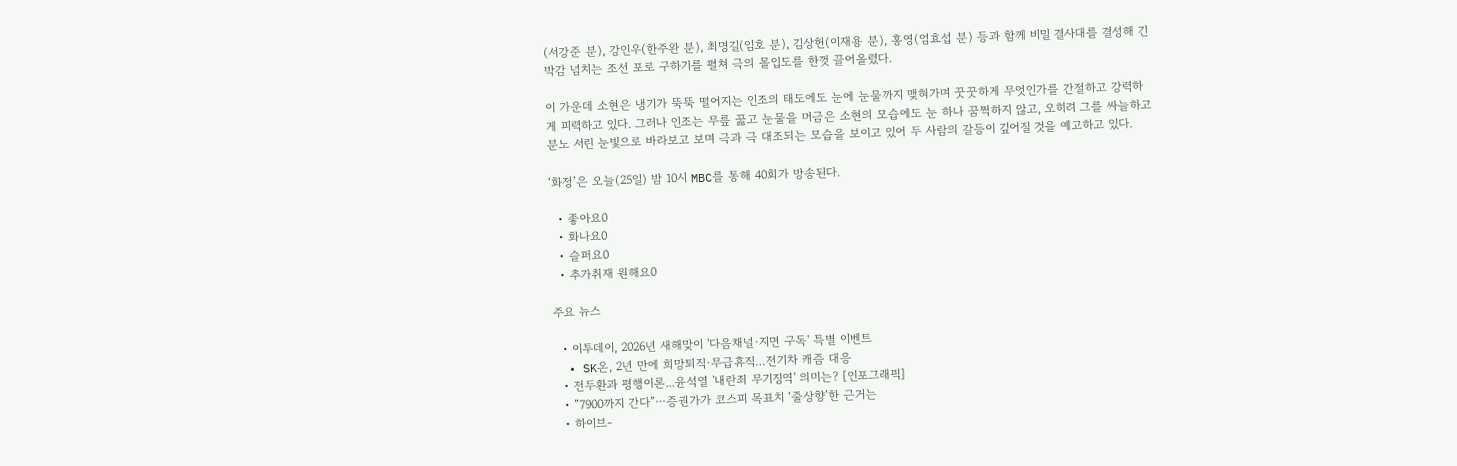(서강준 분), 강인우(한주완 분), 최명길(임호 분), 김상헌(이재용 분), 홍영(엄효섭 분) 등과 함께 비밀 결사대를 결성해 긴박감 넘치는 조선 포로 구하기를 펼쳐 극의 몰입도를 한껏 끌어올렸다.

이 가운데 소현은 냉기가 뚝뚝 떨어지는 인조의 태도에도 눈에 눈물까지 맺혀가며 꿋꿋하게 무엇인가를 간절하고 강력하게 피력하고 있다. 그러나 인조는 무릎 꿇고 눈물을 머금은 소현의 모습에도 눈 하나 꿈쩍하지 않고, 오히려 그를 싸늘하고 분노 서린 눈빛으로 바라보고 보며 극과 극 대조되는 모습을 보이고 있어 두 사람의 갈등이 깊어질 것을 예고하고 있다.

‘화정’은 오늘(25일) 밤 10시 MBC를 통해 40회가 방송된다.

  • 좋아요0
  • 화나요0
  • 슬퍼요0
  • 추가취재 원해요0

주요 뉴스

  • 이투데이, 2026년 새해맞이 '다음채널·지면 구독' 특별 이벤트
  • SK온, 2년 만에 희망퇴직·무급휴직…전기차 캐즘 대응
  • 전두환과 평행이론...윤석열 '내란죄 무기징역' 의미는? [인포그래픽]
  • ”7900까지 간다”⋯증권가가 코스피 목표치 ‘줄상향’한 근거는
  • 하이브-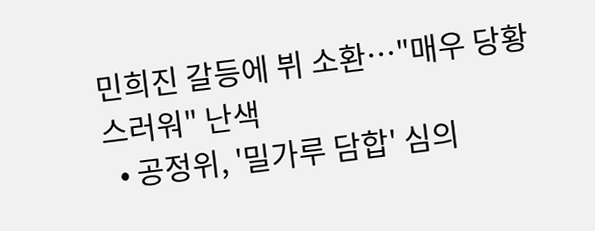민희진 갈등에 뷔 소환⋯"매우 당황스러워" 난색
  • 공정위, '밀가루 담합' 심의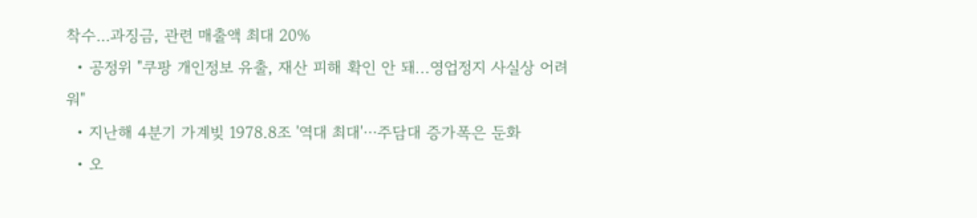착수…과징금, 관련 매출액 최대 20%
  • 공정위 "쿠팡 개인정보 유출, 재산 피해 확인 안 돼...영업정지 사실상 어려워"
  • 지난해 4분기 가계빚 1978.8조 '역대 최대'⋯주담대 증가폭은 둔화
  • 오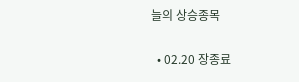늘의 상승종목

  • 02.20 장종료